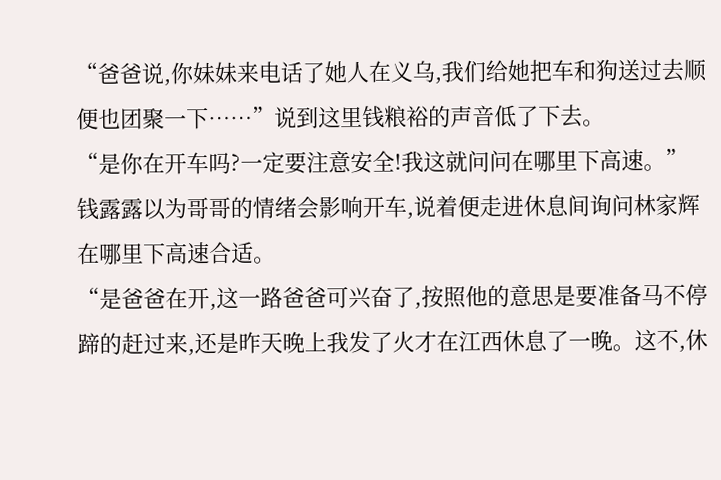“爸爸说,你妹妹来电话了她人在义乌,我们给她把车和狗送过去顺便也团聚一下……”说到这里钱粮裕的声音低了下去。
“是你在开车吗?一定要注意安全!我这就问问在哪里下高速。”
钱露露以为哥哥的情绪会影响开车,说着便走进休息间询问林家辉在哪里下高速合适。
“是爸爸在开,这一路爸爸可兴奋了,按照他的意思是要准备马不停蹄的赶过来,还是昨天晚上我发了火才在江西休息了一晚。这不,休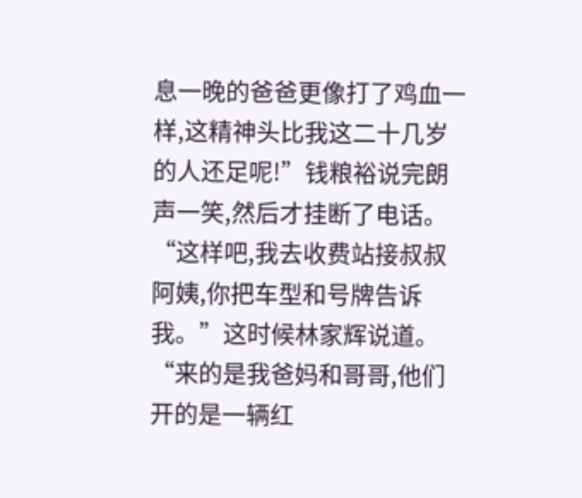息一晚的爸爸更像打了鸡血一样,这精神头比我这二十几岁的人还足呢!”钱粮裕说完朗声一笑,然后才挂断了电话。
“这样吧,我去收费站接叔叔阿姨,你把车型和号牌告诉我。”这时候林家辉说道。
“来的是我爸妈和哥哥,他们开的是一辆红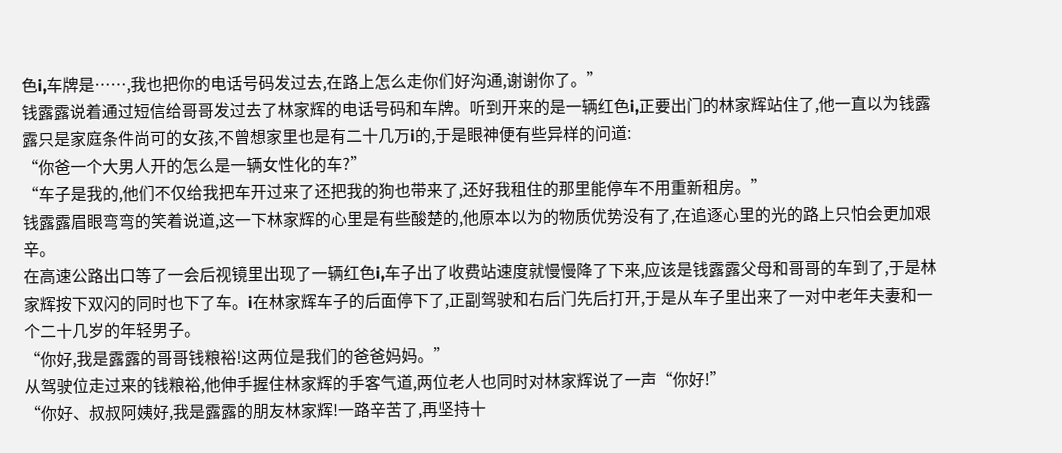色i,车牌是……,我也把你的电话号码发过去,在路上怎么走你们好沟通,谢谢你了。”
钱露露说着通过短信给哥哥发过去了林家辉的电话号码和车牌。听到开来的是一辆红色i,正要出门的林家辉站住了,他一直以为钱露露只是家庭条件尚可的女孩,不曾想家里也是有二十几万i的,于是眼神便有些异样的问道:
“你爸一个大男人开的怎么是一辆女性化的车?”
“车子是我的,他们不仅给我把车开过来了还把我的狗也带来了,还好我租住的那里能停车不用重新租房。”
钱露露眉眼弯弯的笑着说道,这一下林家辉的心里是有些酸楚的,他原本以为的物质优势没有了,在追逐心里的光的路上只怕会更加艰辛。
在高速公路出口等了一会后视镜里出现了一辆红色i,车子出了收费站速度就慢慢降了下来,应该是钱露露父母和哥哥的车到了,于是林家辉按下双闪的同时也下了车。i在林家辉车子的后面停下了,正副驾驶和右后门先后打开,于是从车子里出来了一对中老年夫妻和一个二十几岁的年轻男子。
“你好,我是露露的哥哥钱粮裕!这两位是我们的爸爸妈妈。”
从驾驶位走过来的钱粮裕,他伸手握住林家辉的手客气道,两位老人也同时对林家辉说了一声“你好!”
“你好、叔叔阿姨好,我是露露的朋友林家辉!一路辛苦了,再坚持十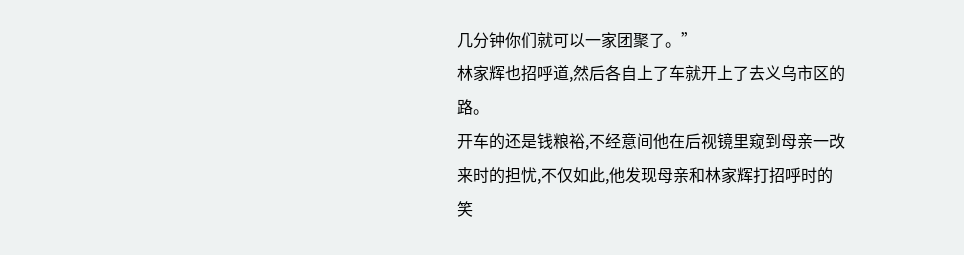几分钟你们就可以一家团聚了。”
林家辉也招呼道,然后各自上了车就开上了去义乌市区的路。
开车的还是钱粮裕,不经意间他在后视镜里窥到母亲一改来时的担忧,不仅如此,他发现母亲和林家辉打招呼时的笑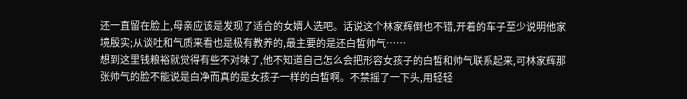还一直留在脸上,母亲应该是发现了适合的女婿人选吧。话说这个林家辉倒也不错,开着的车子至少说明他家境殷实;从谈吐和气质来看也是极有教养的,最主要的是还白皙帅气……
想到这里钱粮裕就觉得有些不对味了,他不知道自己怎么会把形容女孩子的白皙和帅气联系起来,可林家辉那张帅气的脸不能说是白净而真的是女孩子一样的白皙啊。不禁摇了一下头,用轻轻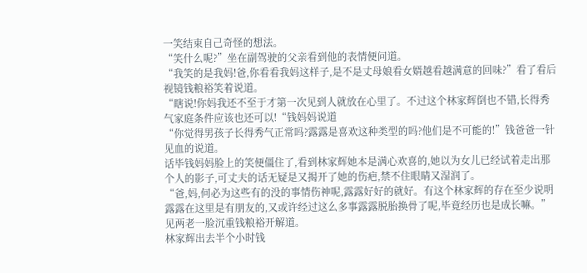一笑结束自己奇怪的想法。
“笑什么呢?”坐在副驾驶的父亲看到他的表情便问道。
“我笑的是我妈!爸,你看看我妈这样子,是不是丈母娘看女婿越看越满意的回味?”看了看后视镜钱粮裕笑着说道。
“瞎说!你妈我还不至于才第一次见到人就放在心里了。不过这个林家辉倒也不错,长得秀气家庭条件应该也还可以!“钱妈妈说道
“你觉得男孩子长得秀气正常吗?露露是喜欢这种类型的吗?他们是不可能的!”钱爸爸一针见血的说道。
话毕钱妈妈脸上的笑便僵住了,看到林家辉她本是满心欢喜的,她以为女儿已经试着走出那个人的影子,可丈夫的话无疑是又揭开了她的伤疤,禁不住眼睛又湿润了。
“爸,妈,何必为这些有的没的事情伤神呢,露露好好的就好。有这个林家辉的存在至少说明露露在这里是有朋友的,又或许经过这么多事露露脱胎换骨了呢,毕竟经历也是成长嘛。”见两老一脸沉重钱粮裕开解道。
林家辉出去半个小时钱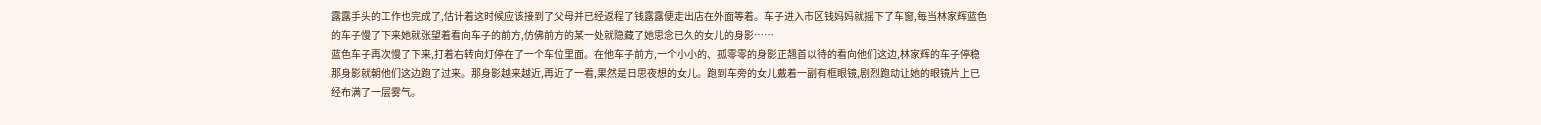露露手头的工作也完成了,估计着这时候应该接到了父母并已经返程了钱露露便走出店在外面等着。车子进入市区钱妈妈就摇下了车窗,每当林家辉蓝色的车子慢了下来她就张望着看向车子的前方,仿佛前方的某一处就隐藏了她思念已久的女儿的身影……
蓝色车子再次慢了下来,打着右转向灯停在了一个车位里面。在他车子前方,一个小小的、孤零零的身影正翘首以待的看向他们这边,林家辉的车子停稳那身影就朝他们这边跑了过来。那身影越来越近,再近了一看,果然是日思夜想的女儿。跑到车旁的女儿戴着一副有框眼镜,剧烈跑动让她的眼镜片上已经布满了一层雾气。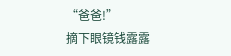“爸爸!”
摘下眼镜钱露露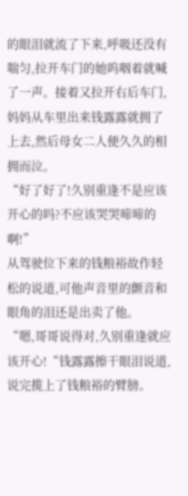的眼泪就流了下来,呼吸还没有喘匀,拉开车门的她呜咽着就喊了一声。接着又拉开右后车门,妈妈从车里出来钱露露就拥了上去,然后母女二人便久久的相拥而泣。
“好了好了!久别重逢不是应该开心的吗?不应该哭哭啼啼的啊!”
从驾驶位下来的钱粮裕故作轻松的说道,可他声音里的颤音和眼角的泪还是出卖了他。
“嗯,哥哥说得对,久别重逢就应该开心!“钱露露擦干眼泪说道,说完揽上了钱粮裕的臂膀。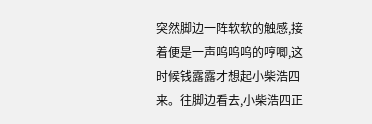突然脚边一阵软软的触感,接着便是一声呜呜呜的哼唧,这时候钱露露才想起小柴浩四来。往脚边看去,小柴浩四正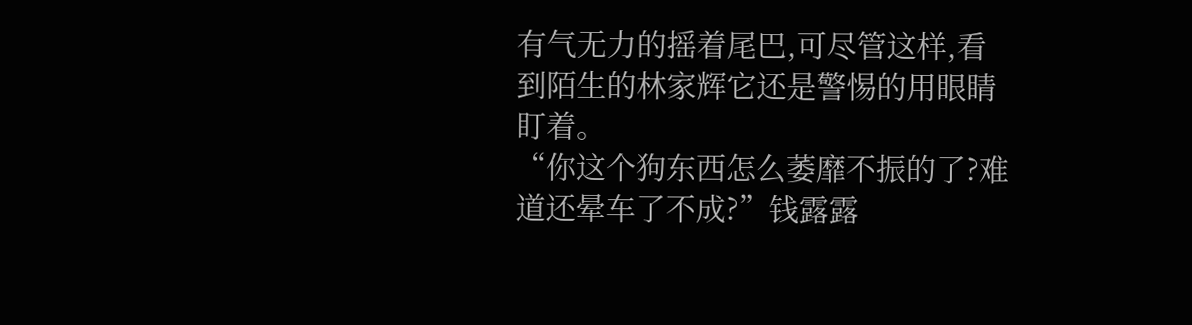有气无力的摇着尾巴,可尽管这样,看到陌生的林家辉它还是警惕的用眼睛盯着。
“你这个狗东西怎么萎靡不振的了?难道还晕车了不成?”钱露露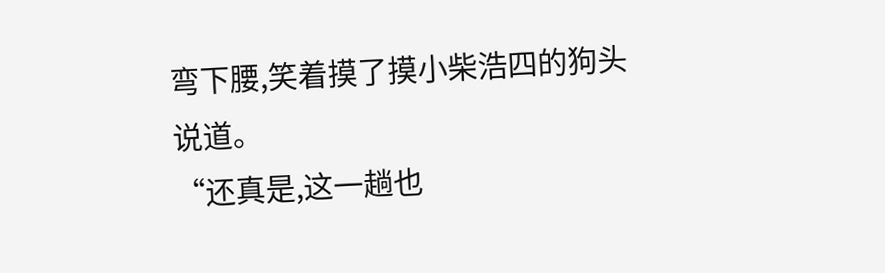弯下腰,笑着摸了摸小柴浩四的狗头说道。
“还真是,这一趟也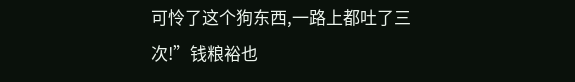可怜了这个狗东西,一路上都吐了三次!”钱粮裕也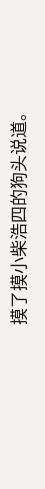摸了摸小柴浩四的狗头说道。